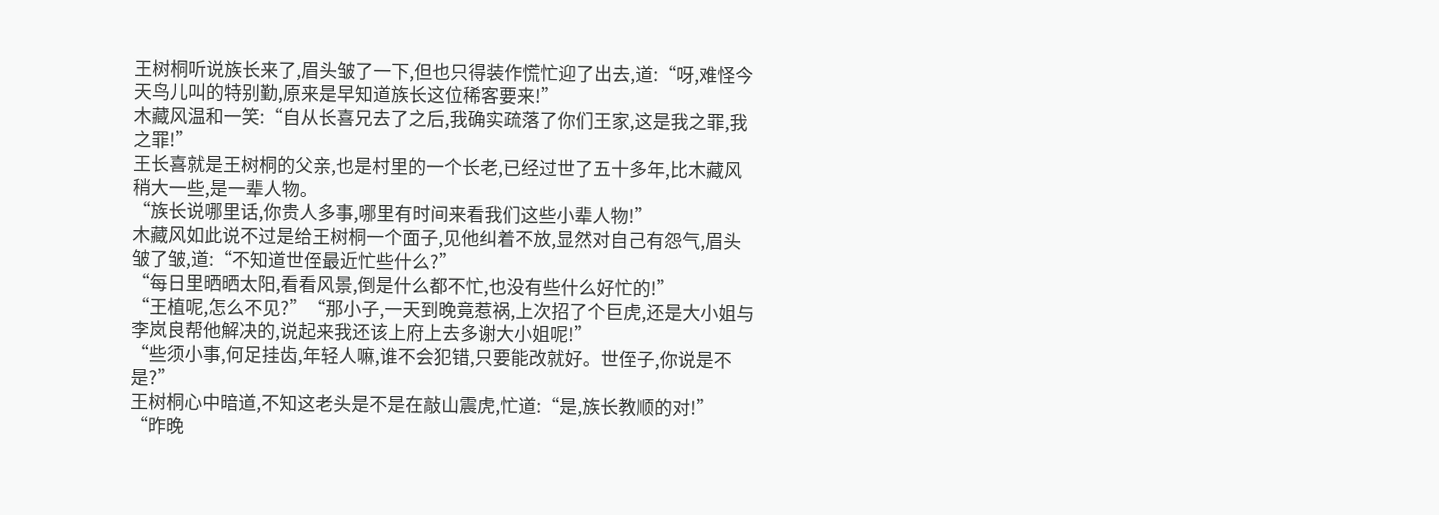王树桐听说族长来了,眉头皱了一下,但也只得装作慌忙迎了出去,道:“呀,难怪今天鸟儿叫的特别勤,原来是早知道族长这位稀客要来!”
木藏风温和一笑:“自从长喜兄去了之后,我确实疏落了你们王家,这是我之罪,我之罪!”
王长喜就是王树桐的父亲,也是村里的一个长老,已经过世了五十多年,比木藏风稍大一些,是一辈人物。
“族长说哪里话,你贵人多事,哪里有时间来看我们这些小辈人物!”
木藏风如此说不过是给王树桐一个面子,见他纠着不放,显然对自己有怨气,眉头皱了皱,道:“不知道世侄最近忙些什么?”
“每日里晒晒太阳,看看风景,倒是什么都不忙,也没有些什么好忙的!”
“王植呢,怎么不见?”“那小子,一天到晚竟惹祸,上次招了个巨虎,还是大小姐与李岚良帮他解决的,说起来我还该上府上去多谢大小姐呢!”
“些须小事,何足挂齿,年轻人嘛,谁不会犯错,只要能改就好。世侄子,你说是不是?”
王树桐心中暗道,不知这老头是不是在敲山震虎,忙道:“是,族长教顺的对!”
“昨晚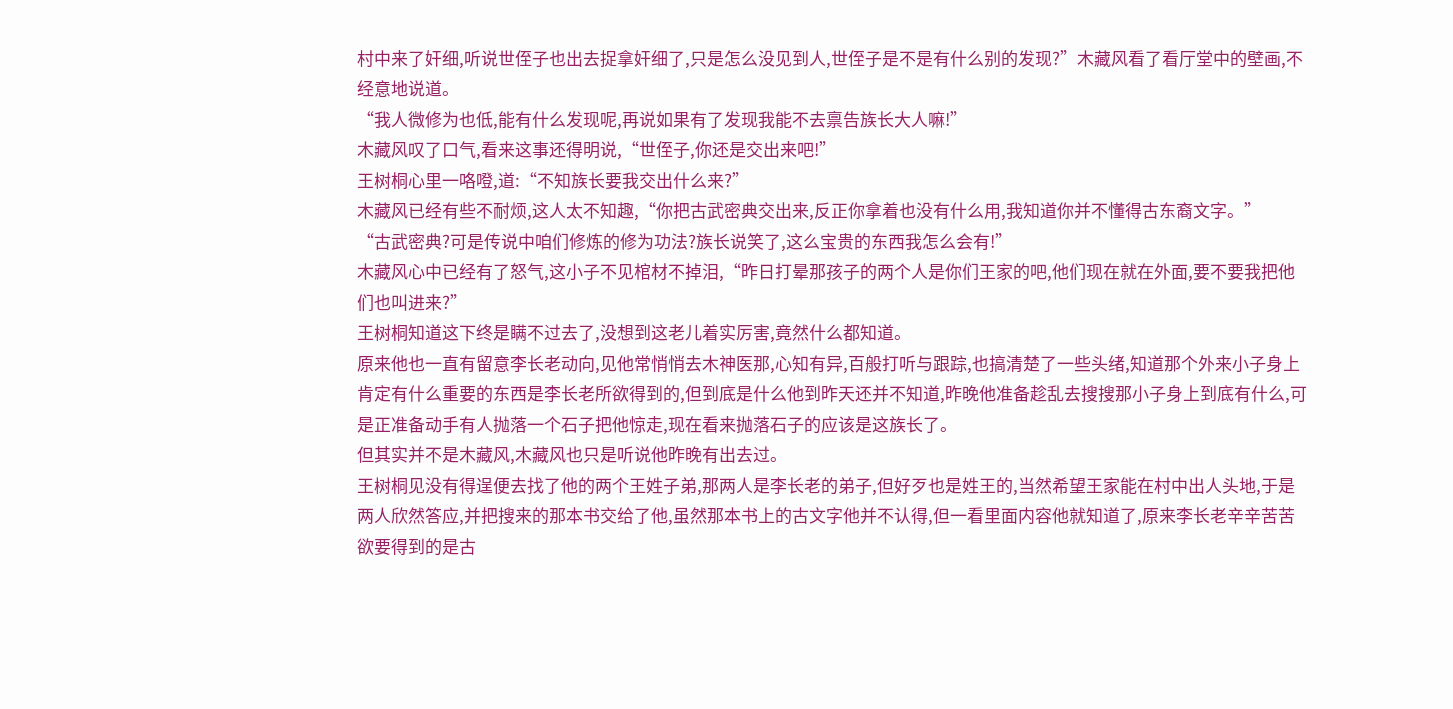村中来了奸细,听说世侄子也出去捉拿奸细了,只是怎么没见到人,世侄子是不是有什么别的发现?”木藏风看了看厅堂中的壁画,不经意地说道。
“我人微修为也低,能有什么发现呢,再说如果有了发现我能不去禀告族长大人嘛!”
木藏风叹了口气,看来这事还得明说,“世侄子,你还是交出来吧!”
王树桐心里一咯噔,道:“不知族长要我交出什么来?”
木藏风已经有些不耐烦,这人太不知趣,“你把古武密典交出来,反正你拿着也没有什么用,我知道你并不懂得古东裔文字。”
“古武密典?可是传说中咱们修炼的修为功法?族长说笑了,这么宝贵的东西我怎么会有!”
木藏风心中已经有了怒气,这小子不见棺材不掉泪,“昨日打晕那孩子的两个人是你们王家的吧,他们现在就在外面,要不要我把他们也叫进来?”
王树桐知道这下终是瞒不过去了,没想到这老儿着实厉害,竟然什么都知道。
原来他也一直有留意李长老动向,见他常悄悄去木神医那,心知有异,百般打听与跟踪,也搞清楚了一些头绪,知道那个外来小子身上肯定有什么重要的东西是李长老所欲得到的,但到底是什么他到昨天还并不知道,昨晚他准备趁乱去搜搜那小子身上到底有什么,可是正准备动手有人抛落一个石子把他惊走,现在看来抛落石子的应该是这族长了。
但其实并不是木藏风,木藏风也只是听说他昨晚有出去过。
王树桐见没有得逞便去找了他的两个王姓子弟,那两人是李长老的弟子,但好歹也是姓王的,当然希望王家能在村中出人头地,于是两人欣然答应,并把搜来的那本书交给了他,虽然那本书上的古文字他并不认得,但一看里面内容他就知道了,原来李长老辛辛苦苦欲要得到的是古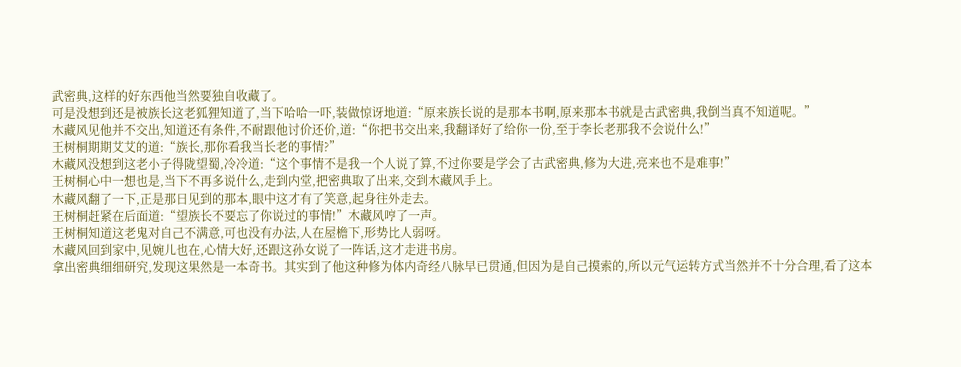武密典,这样的好东西他当然要独自收藏了。
可是没想到还是被族长这老狐狸知道了,当下哈哈一吓,装做惊讶地道:“原来族长说的是那本书啊,原来那本书就是古武密典,我倒当真不知道呢。”
木藏风见他并不交出,知道还有条件,不耐跟他讨价还价,道:“你把书交出来,我翻译好了给你一份,至于李长老那我不会说什么!”
王树桐期期艾艾的道:“族长,那你看我当长老的事情?”
木藏风没想到这老小子得陇望蜀,冷冷道:“这个事情不是我一个人说了算,不过你要是学会了古武密典,修为大进,亮来也不是难事!”
王树桐心中一想也是,当下不再多说什么,走到内堂,把密典取了出来,交到木藏风手上。
木藏风翻了一下,正是那日见到的那本,眼中这才有了笑意,起身往外走去。
王树桐赶紧在后面道:“望族长不要忘了你说过的事情!”木藏风哼了一声。
王树桐知道这老鬼对自己不满意,可也没有办法,人在屋檐下,形势比人弱呀。
木藏风回到家中,见婉儿也在,心情大好,还跟这孙女说了一阵话,这才走进书房。
拿出密典细细研究,发现这果然是一本奇书。其实到了他这种修为体内奇经八脉早已贯通,但因为是自己摸索的,所以元气运转方式当然并不十分合理,看了这本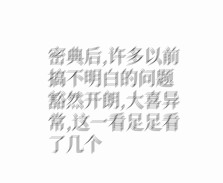密典后,许多以前搞不明白的问题豁然开朗,大喜异常,这一看足足看了几个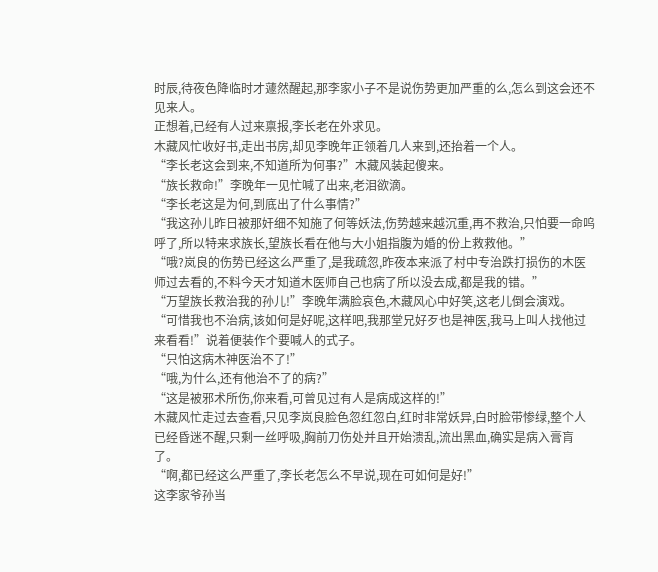时辰,待夜色降临时才蘧然醒起,那李家小子不是说伤势更加严重的么,怎么到这会还不见来人。
正想着,已经有人过来禀报,李长老在外求见。
木藏风忙收好书,走出书房,却见李晚年正领着几人来到,还抬着一个人。
“李长老这会到来,不知道所为何事?”木藏风装起傻来。
“族长救命!”李晚年一见忙喊了出来,老泪欲滴。
“李长老这是为何,到底出了什么事情?”
“我这孙儿昨日被那奸细不知施了何等妖法,伤势越来越沉重,再不救治,只怕要一命呜呼了,所以特来求族长,望族长看在他与大小姐指腹为婚的份上救救他。”
“哦?岚良的伤势已经这么严重了,是我疏忽,昨夜本来派了村中专治跌打损伤的木医师过去看的,不料今天才知道木医师自己也病了所以没去成,都是我的错。”
“万望族长救治我的孙儿!”李晚年满脸哀色,木藏风心中好笑,这老儿倒会演戏。
“可惜我也不治病,该如何是好呢,这样吧,我那堂兄好歹也是神医,我马上叫人找他过来看看!”说着便装作个要喊人的式子。
“只怕这病木神医治不了!”
“哦,为什么,还有他治不了的病?”
“这是被邪术所伤,你来看,可曾见过有人是病成这样的!”
木藏风忙走过去查看,只见李岚良脸色忽红忽白,红时非常妖异,白时脸带惨绿,整个人已经昏迷不醒,只剩一丝呼吸,胸前刀伤处并且开始溃乱,流出黑血,确实是病入膏肓了。
“啊,都已经这么严重了,李长老怎么不早说,现在可如何是好!”
这李家爷孙当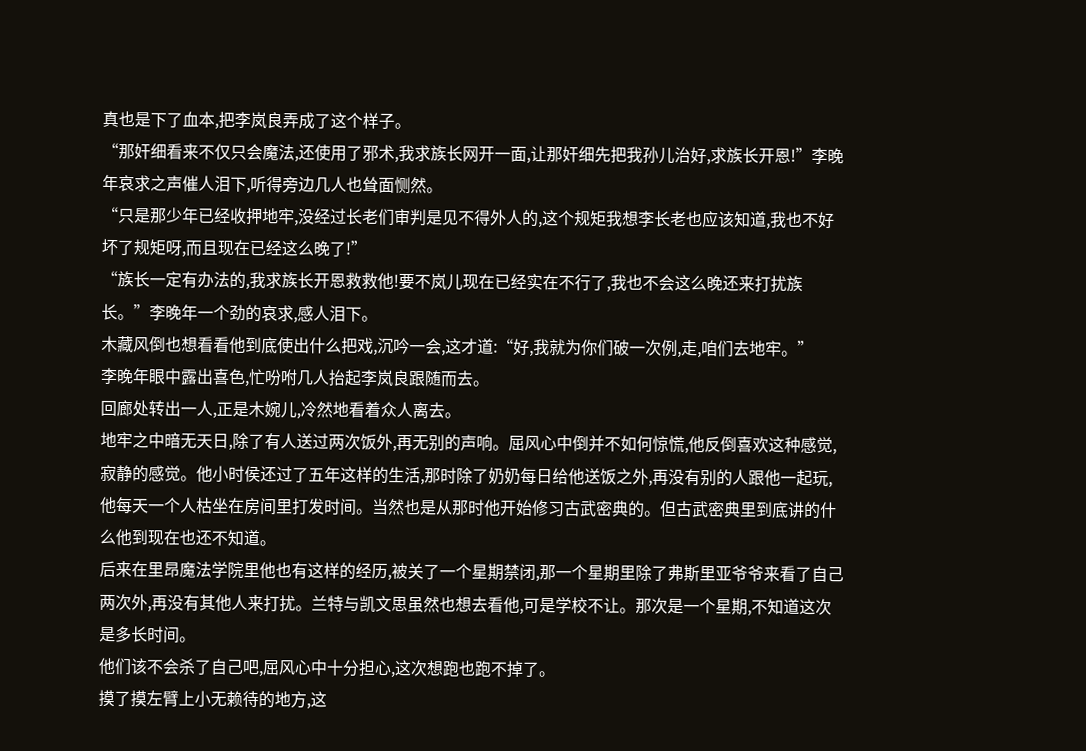真也是下了血本,把李岚良弄成了这个样子。
“那奸细看来不仅只会魔法,还使用了邪术,我求族长网开一面,让那奸细先把我孙儿治好,求族长开恩!”李晚年哀求之声催人泪下,听得旁边几人也耸面恻然。
“只是那少年已经收押地牢,没经过长老们审判是见不得外人的,这个规矩我想李长老也应该知道,我也不好坏了规矩呀,而且现在已经这么晚了!”
“族长一定有办法的,我求族长开恩救救他!要不岚儿现在已经实在不行了,我也不会这么晚还来打扰族长。”李晚年一个劲的哀求,感人泪下。
木藏风倒也想看看他到底使出什么把戏,沉吟一会,这才道:“好,我就为你们破一次例,走,咱们去地牢。”
李晚年眼中露出喜色,忙吩咐几人抬起李岚良跟随而去。
回廊处转出一人,正是木婉儿,冷然地看着众人离去。
地牢之中暗无天日,除了有人送过两次饭外,再无别的声响。屈风心中倒并不如何惊慌,他反倒喜欢这种感觉,寂静的感觉。他小时侯还过了五年这样的生活,那时除了奶奶每日给他送饭之外,再没有别的人跟他一起玩,他每天一个人枯坐在房间里打发时间。当然也是从那时他开始修习古武密典的。但古武密典里到底讲的什么他到现在也还不知道。
后来在里昂魔法学院里他也有这样的经历,被关了一个星期禁闭,那一个星期里除了弗斯里亚爷爷来看了自己两次外,再没有其他人来打扰。兰特与凯文思虽然也想去看他,可是学校不让。那次是一个星期,不知道这次是多长时间。
他们该不会杀了自己吧,屈风心中十分担心,这次想跑也跑不掉了。
摸了摸左臂上小无赖待的地方,这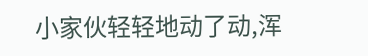小家伙轻轻地动了动,浑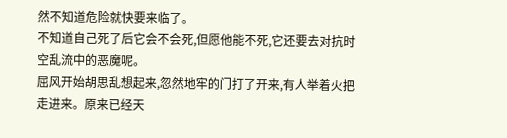然不知道危险就快要来临了。
不知道自己死了后它会不会死,但愿他能不死,它还要去对抗时空乱流中的恶魔呢。
屈风开始胡思乱想起来,忽然地牢的门打了开来,有人举着火把走进来。原来已经天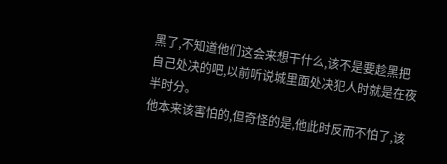黑了,不知道他们这会来想干什么,该不是要趁黑把自己处决的吧,以前听说城里面处决犯人时就是在夜半时分。
他本来该害怕的,但奇怪的是,他此时反而不怕了,该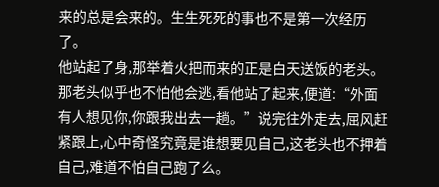来的总是会来的。生生死死的事也不是第一次经历了。
他站起了身,那举着火把而来的正是白天送饭的老头。
那老头似乎也不怕他会逃,看他站了起来,便道:“外面有人想见你,你跟我出去一趟。”说完往外走去,屈风赶紧跟上,心中奇怪究竟是谁想要见自己,这老头也不押着自己,难道不怕自己跑了么。